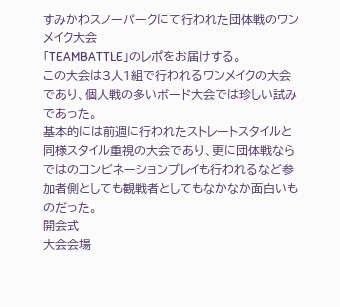すみかわスノーパークにて行われた団体戦のワンメイク大会
「TEAMBATTLE」のレポをお届けする。
この大会は3人1組で行われるワンメイクの大会であり、個人戦の多いボード大会では珍しい試みであった。
基本的には前週に行われたストレートスタイルと同様スタイル重視の大会であり、更に団体戦ならではのコンビネーションプレイも行われるなど参加者側としても観戦者としてもなかなか面白いものだった。
開会式
大会会場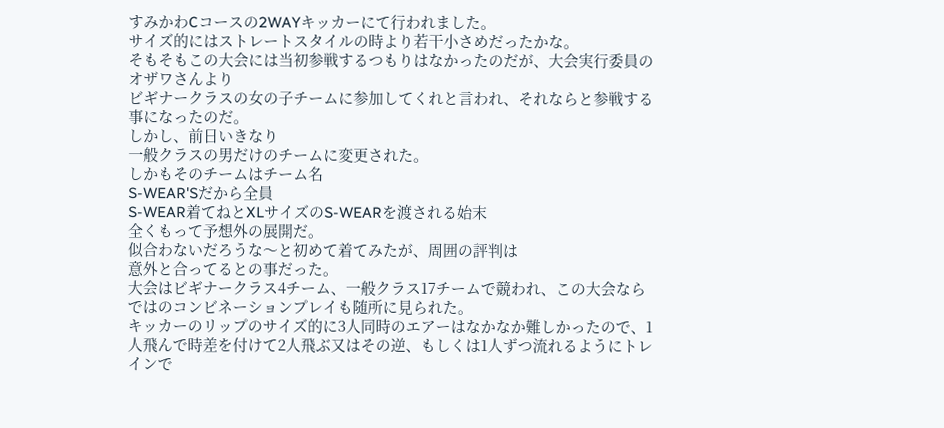すみかわCコースの2WAYキッカーにて行われました。
サイズ的にはストレートスタイルの時より若干小さめだったかな。
そもそもこの大会には当初参戦するつもりはなかったのだが、大会実行委員のオザワさんより
ビギナークラスの女の子チームに参加してくれと言われ、それならと参戦する事になったのだ。
しかし、前日いきなり
一般クラスの男だけのチームに変更された。
しかもそのチームはチーム名
S-WEAR'Sだから全員
S-WEAR着てねとXLサイズのS-WEARを渡される始末
全くもって予想外の展開だ。
似合わないだろうな〜と初めて着てみたが、周囲の評判は
意外と合ってるとの事だった。
大会はビギナークラス4チーム、一般クラス17チームで競われ、この大会ならではのコンビネーションプレイも随所に見られた。
キッカーのリップのサイズ的に3人同時のエアーはなかなか難しかったので、1人飛んで時差を付けて2人飛ぶ又はその逆、もしくは1人ずつ流れるようにトレインで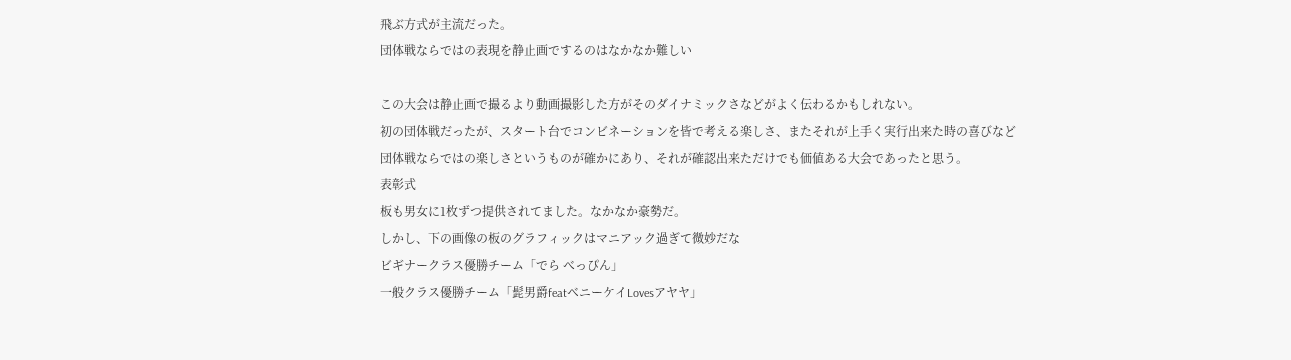飛ぶ方式が主流だった。
団体戦ならではの表現を静止画でするのはなかなか難しい

この大会は静止画で撮るより動画撮影した方がそのダイナミックさなどがよく伝わるかもしれない。
初の団体戦だったが、スタート台でコンビネーションを皆で考える楽しさ、またそれが上手く実行出来た時の喜びなど
団体戦ならではの楽しさというものが確かにあり、それが確認出来ただけでも価値ある大会であったと思う。
表彰式
板も男女に1枚ずつ提供されてました。なかなか豪勢だ。
しかし、下の画像の板のグラフィックはマニアック過ぎて微妙だな
ビギナークラス優勝チーム「でら べっぴん」
一般クラス優勝チーム「髭男爵featベニーケイLovesアヤヤ」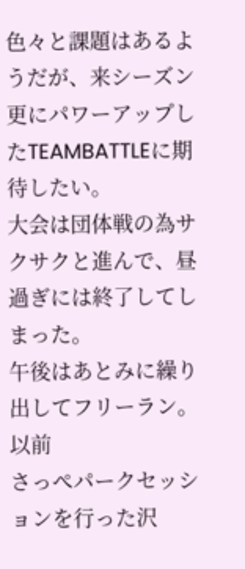色々と課題はあるようだが、来シーズン更にパワーアップしたTEAMBATTLEに期待したい。
大会は団体戦の為サクサクと進んで、昼過ぎには終了してしまった。
午後はあとみに繰り出してフリーラン。
以前
さっぺパークセッションを行った沢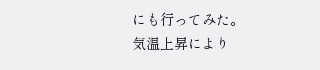にも行ってみた。
気温上昇により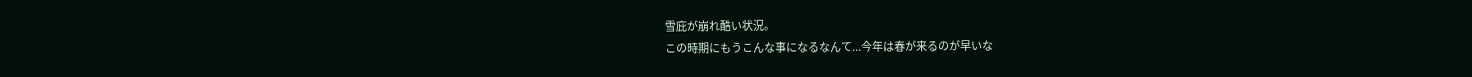雪庇が崩れ酷い状況。
この時期にもうこんな事になるなんて...今年は春が来るのが早いな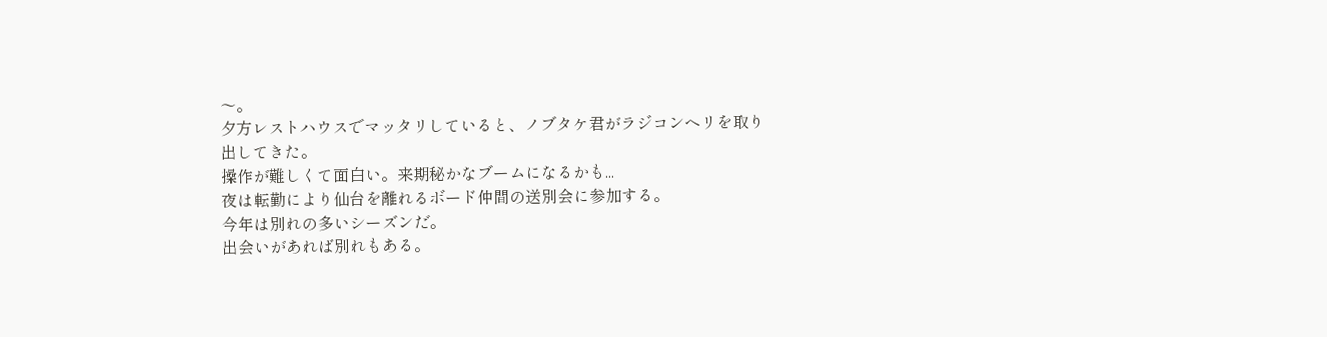〜。
夕方レストハウスでマッタリしていると、ノブタケ君がラジコンヘリを取り出してきた。
操作が難しくて面白い。来期秘かなブームになるかも...
夜は転勤により仙台を離れるボード仲間の送別会に参加する。
今年は別れの多いシーズンだ。
出会いがあれば別れもある。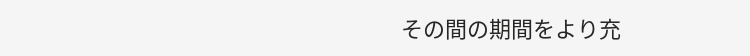その間の期間をより充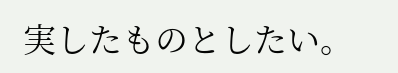実したものとしたい。